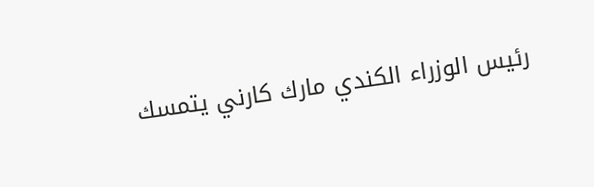رئيس الوزراء الكندي مارك كارني يتمسك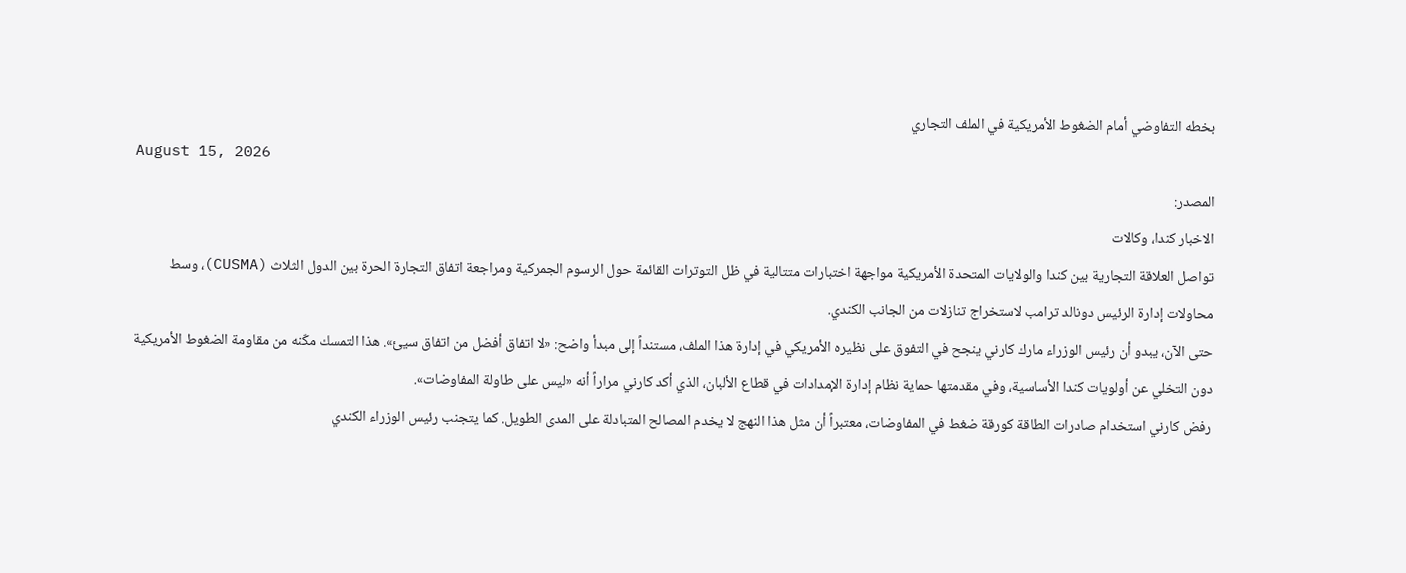بخطه التفاوضي أمام الضغوط الأمريكية في الملف التجاري
August 15, 2026
المصدر:
الاخبار كندا، وكالات
تواصل العلاقة التجارية بين كندا والولايات المتحدة الأمريكية مواجهة اختبارات متتالية في ظل التوترات القائمة حول الرسوم الجمركية ومراجعة اتفاق التجارة الحرة بين الدول الثلاث (CUSMA)، وسط محاولات إدارة الرئيس دونالد ترامب لاستخراج تنازلات من الجانب الكندي.
حتى الآن، يبدو أن رئيس الوزراء مارك كارني ينجح في التفوق على نظيره الأمريكي في إدارة هذا الملف، مستنداً إلى مبدأ واضح: «لا اتفاق أفضل من اتفاق سيئ». هذا التمسك مكّنه من مقاومة الضغوط الأمريكية دون التخلي عن أولويات كندا الأساسية، وفي مقدمتها حماية نظام إدارة الإمدادات في قطاع الألبان، الذي أكد كارني مراراً أنه «ليس على طاولة المفاوضات».
رفض كارني استخدام صادرات الطاقة كورقة ضغط في المفاوضات، معتبراً أن مثل هذا النهج لا يخدم المصالح المتبادلة على المدى الطويل. كما يتجنب رئيس الوزراء الكندي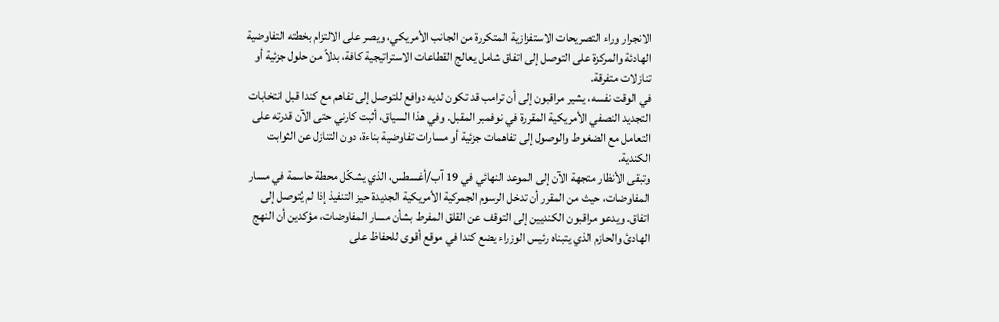الانجرار وراء التصريحات الاستفزازية المتكررة من الجانب الأمريكي، ويصر على الالتزام بخطته التفاوضية الهادئة والمركزة على التوصل إلى اتفاق شامل يعالج القطاعات الاستراتيجية كافة، بدلاً من حلول جزئية أو تنازلات متفرقة.
في الوقت نفسه، يشير مراقبون إلى أن ترامب قد تكون لديه دوافع للتوصل إلى تفاهم مع كندا قبل انتخابات التجديد النصفي الأمريكية المقررة في نوفمبر المقبل. وفي هذا السياق، أثبت كارني حتى الآن قدرته على التعامل مع الضغوط والوصول إلى تفاهمات جزئية أو مسارات تفاوضية بناءة، دون التنازل عن الثوابت الكندية.
وتبقى الأنظار متجهة الآن إلى الموعد النهائي في 19 آب/أغسطس، الذي يشكّل محطة حاسمة في مسار المفاوضات، حيث من المقرر أن تدخل الرسوم الجمركية الأمريكية الجديدة حيز التنفيذ إذا لم يُتوصل إلى اتفاق. ويدعو مراقبون الكنديين إلى التوقف عن القلق المفرط بشأن مسار المفاوضات، مؤكدين أن النهج الهادئ والحازم الذي يتبناه رئيس الوزراء يضع كندا في موقع أقوى للحفاظ على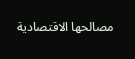مصالحها الاقتصادية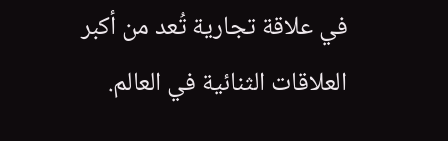في علاقة تجارية تُعد من أكبر العلاقات الثنائية في العالم.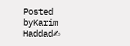Posted byKarim Haddad✍